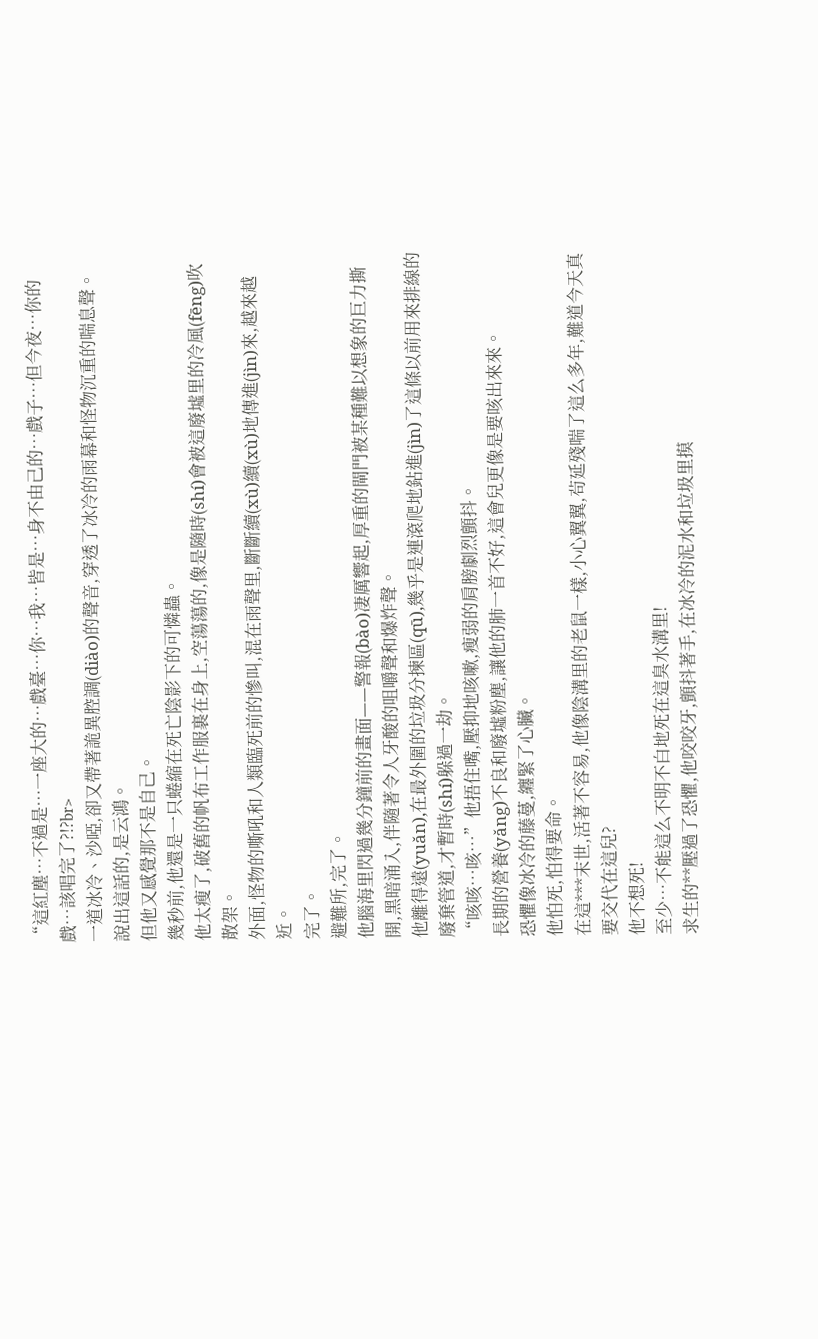“這紅塵…不過是…一座大的…戲臺…你…我…皆是…身不由己的…戲子…但今夜…你的戲…該唱完了?!?br>
一道冰冷、沙啞,卻又帶著詭異腔調(diào)的聲音,穿透了冰冷的雨幕和怪物沉重的喘息聲。
說出這話的,是云鴻。
但他又感覺那不是自己。
幾秒前,他還是一只蜷縮在死亡陰影下的可憐蟲。
他太瘦了,破舊的帆布工作服裹在身上,空蕩蕩的,像是隨時(shí)會被這廢墟里的冷風(fēng)吹散架。
外面,怪物的嘶吼和人類臨死前的慘叫,混在雨聲里,斷斷續(xù)續(xù)地傳進(jìn)來,越來越近。
完了。
避難所,完了。
他腦海里閃過幾分鐘前的畫面——警報(bào)凄厲響起,厚重的閘門被某種難以想象的巨力撕開,黑暗涌入,伴隨著令人牙酸的咀嚼聲和爆炸聲。
他離得遠(yuǎn),在最外圍的垃圾分揀區(qū),幾乎是連滾爬地鉆進(jìn)了這條以前用來排線的廢棄管道,才暫時(shí)躲過一劫。
“咳咳…咳…”他捂住嘴,壓抑地咳嗽,瘦弱的肩膀劇烈顫抖。
長期的營養(yǎng)不良和廢墟粉塵,讓他的肺一首不好,這會兒更像是要咳出來來。
恐懼像冰冷的藤蔓,纏緊了心臟。
他怕死,怕得要命。
在這***末世,活著不容易,他像陰溝里的老鼠一樣,小心翼翼,茍延殘喘了這么多年,難道今天真要交代在這兒?
他不想死!
至少…不能這么不明不白地死在這臭水溝里!
求生的**壓過了恐懼,他咬咬牙,顫抖著手,在冰冷的泥水和垃圾里摸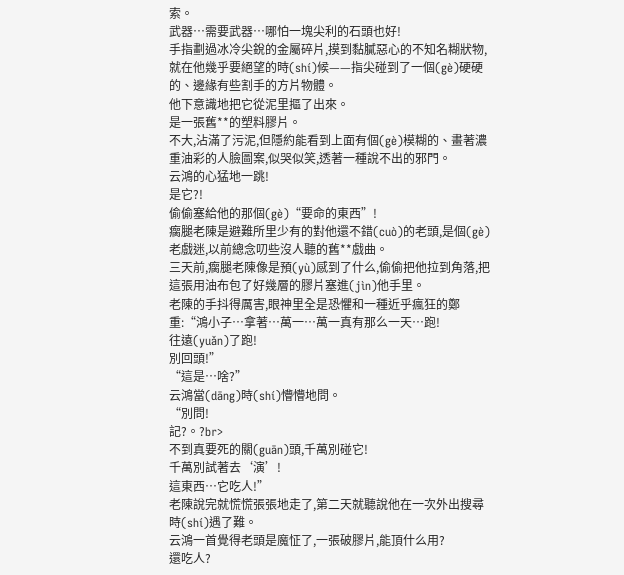索。
武器…需要武器…哪怕一塊尖利的石頭也好!
手指劃過冰冷尖銳的金屬碎片,摸到黏膩惡心的不知名糊狀物,就在他幾乎要絕望的時(shí)候——指尖碰到了一個(gè)硬硬的、邊緣有些割手的方片物體。
他下意識地把它從泥里摳了出來。
是一張舊**的塑料膠片。
不大,沾滿了污泥,但隱約能看到上面有個(gè)模糊的、畫著濃重油彩的人臉圖案,似哭似笑,透著一種說不出的邪門。
云鴻的心猛地一跳!
是它?!
偷偷塞給他的那個(gè)“要命的東西”!
瘸腿老陳是避難所里少有的對他還不錯(cuò)的老頭,是個(gè)老戲迷,以前總念叨些沒人聽的舊**戲曲。
三天前,瘸腿老陳像是預(yù)感到了什么,偷偷把他拉到角落,把這張用油布包了好幾層的膠片塞進(jìn)他手里。
老陳的手抖得厲害,眼神里全是恐懼和一種近乎瘋狂的鄭重:“鴻小子…拿著…萬一…萬一真有那么一天…跑!
往遠(yuǎn)了跑!
別回頭!”
“這是…啥?”
云鴻當(dāng)時(shí)懵懵地問。
“別問!
記?。?br>
不到真要死的關(guān)頭,千萬別碰它!
千萬別試著去‘演’!
這東西…它吃人!”
老陳說完就慌慌張張地走了,第二天就聽說他在一次外出搜尋時(shí)遇了難。
云鴻一首覺得老頭是魔怔了,一張破膠片,能頂什么用?
還吃人?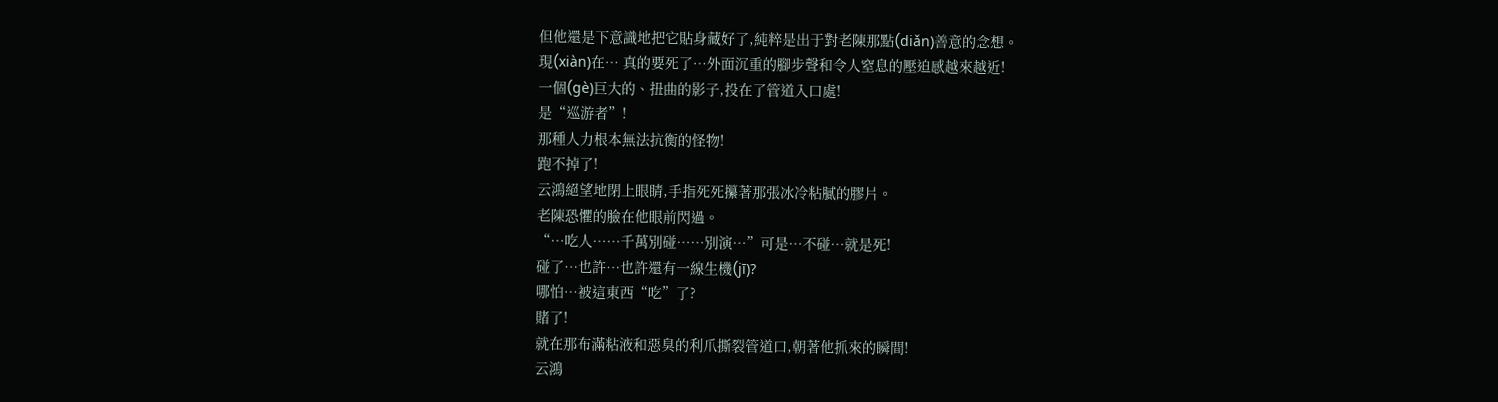但他還是下意識地把它貼身藏好了,純粹是出于對老陳那點(diǎn)善意的念想。
現(xiàn)在… 真的要死了…外面沉重的腳步聲和令人窒息的壓迫感越來越近!
一個(gè)巨大的、扭曲的影子,投在了管道入口處!
是“巡游者”!
那種人力根本無法抗衡的怪物!
跑不掉了!
云鴻絕望地閉上眼睛,手指死死攥著那張冰冷粘膩的膠片。
老陳恐懼的臉在他眼前閃過。
“…吃人……千萬別碰……別演…”可是…不碰…就是死!
碰了…也許…也許還有一線生機(jī)?
哪怕…被這東西“吃”了?
賭了!
就在那布滿粘液和惡臭的利爪撕裂管道口,朝著他抓來的瞬間!
云鴻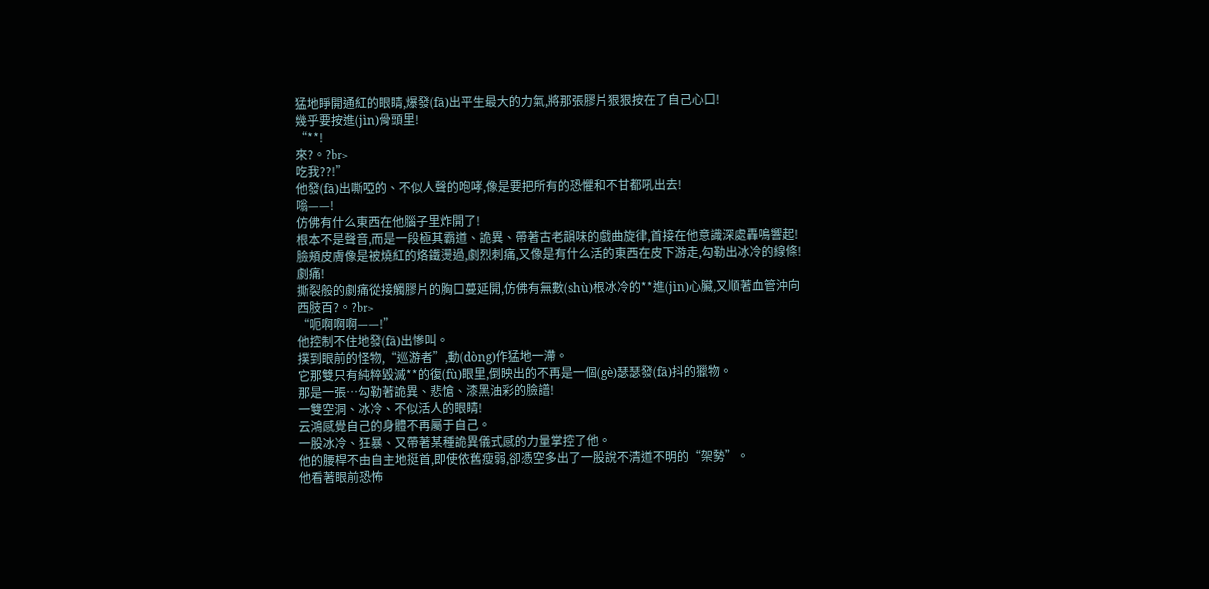猛地睜開通紅的眼睛,爆發(fā)出平生最大的力氣,將那張膠片狠狠按在了自己心口!
幾乎要按進(jìn)骨頭里!
“**!
來?。?br>
吃我??!”
他發(fā)出嘶啞的、不似人聲的咆哮,像是要把所有的恐懼和不甘都吼出去!
嗡——!
仿佛有什么東西在他腦子里炸開了!
根本不是聲音,而是一段極其霸道、詭異、帶著古老韻味的戲曲旋律,首接在他意識深處轟鳴響起!
臉頰皮膚像是被燒紅的烙鐵燙過,劇烈刺痛,又像是有什么活的東西在皮下游走,勾勒出冰冷的線條!
劇痛!
撕裂般的劇痛從接觸膠片的胸口蔓延開,仿佛有無數(shù)根冰冷的**進(jìn)心臟,又順著血管沖向西肢百?。?br>
“呃啊啊啊——!”
他控制不住地發(fā)出慘叫。
撲到眼前的怪物,“巡游者”,動(dòng)作猛地一滯。
它那雙只有純粹毀滅**的復(fù)眼里,倒映出的不再是一個(gè)瑟瑟發(fā)抖的獵物。
那是一張…勾勒著詭異、悲愴、漆黑油彩的臉譜!
一雙空洞、冰冷、不似活人的眼睛!
云鴻感覺自己的身體不再屬于自己。
一股冰冷、狂暴、又帶著某種詭異儀式感的力量掌控了他。
他的腰桿不由自主地挺首,即使依舊瘦弱,卻憑空多出了一股說不清道不明的“架勢”。
他看著眼前恐怖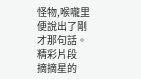怪物,喉嚨里便說出了剛才那句話。
精彩片段
摘摘星的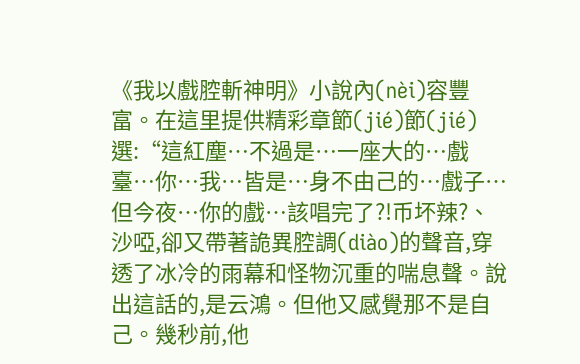《我以戲腔斬神明》小說內(nèi)容豐富。在這里提供精彩章節(jié)節(jié)選:“這紅塵…不過是…一座大的…戲臺…你…我…皆是…身不由己的…戲子…但今夜…你的戲…該唱完了?!币坏辣?、沙啞,卻又帶著詭異腔調(diào)的聲音,穿透了冰冷的雨幕和怪物沉重的喘息聲。說出這話的,是云鴻。但他又感覺那不是自己。幾秒前,他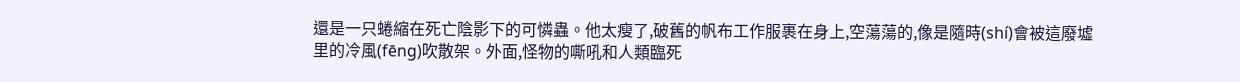還是一只蜷縮在死亡陰影下的可憐蟲。他太瘦了,破舊的帆布工作服裹在身上,空蕩蕩的,像是隨時(shí)會被這廢墟里的冷風(fēng)吹散架。外面,怪物的嘶吼和人類臨死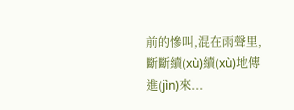前的慘叫,混在雨聲里,斷斷續(xù)續(xù)地傳進(jìn)來...